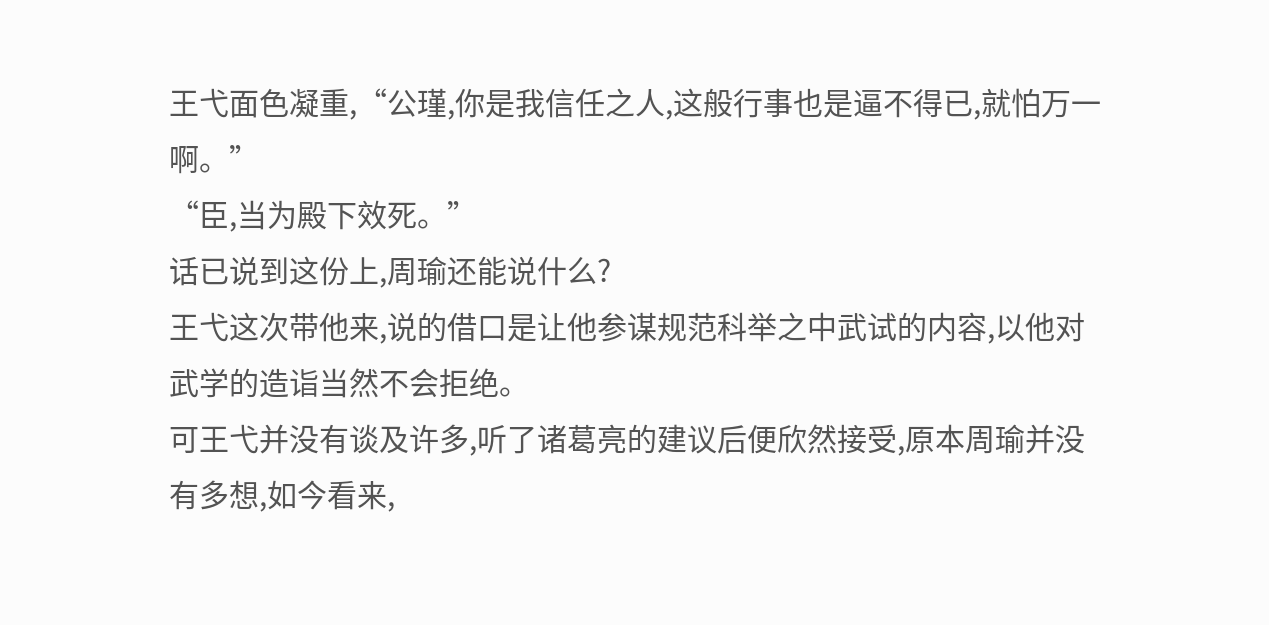王弋面色凝重,“公瑾,你是我信任之人,这般行事也是逼不得已,就怕万一啊。”
“臣,当为殿下效死。”
话已说到这份上,周瑜还能说什么?
王弋这次带他来,说的借口是让他参谋规范科举之中武试的内容,以他对武学的造诣当然不会拒绝。
可王弋并没有谈及许多,听了诸葛亮的建议后便欣然接受,原本周瑜并没有多想,如今看来,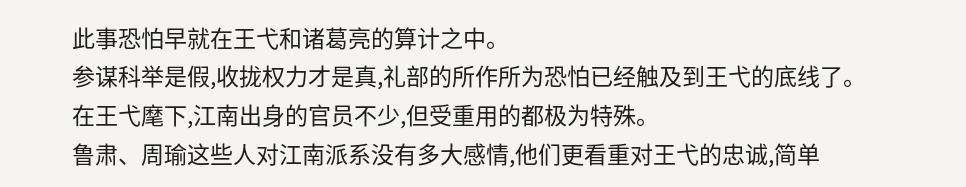此事恐怕早就在王弋和诸葛亮的算计之中。
参谋科举是假,收拢权力才是真,礼部的所作所为恐怕已经触及到王弋的底线了。
在王弋麾下,江南出身的官员不少,但受重用的都极为特殊。
鲁肃、周瑜这些人对江南派系没有多大感情,他们更看重对王弋的忠诚,简单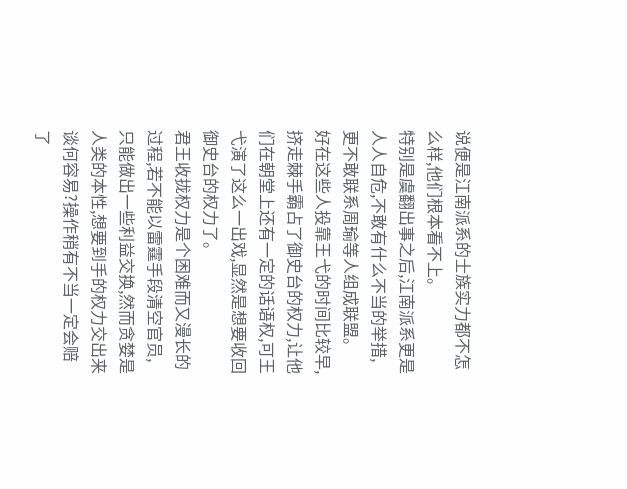说便是江南派系的士族实力都不怎么样,他们根本看不上。
特别是虞翻出事之后,江南派系更是人人自危,不敢有什么不当的举措,更不敢联系周瑜等人组成联盟。
好在这些人投靠王弋的时间比较早,挤走棘手霸占了御史台的权力,让他们在朝堂上还有一定的话语权,可王弋演了这么一出戏,显然是想要收回御史台的权力了。
君王收拢权力是个困难而又漫长的过程,若不能以雷霆手段清空官员,只能做出一些利益交换,然而贪婪是人类的本性,想要到手的权力交出来谈何容易?操作稍有不当一定会赔了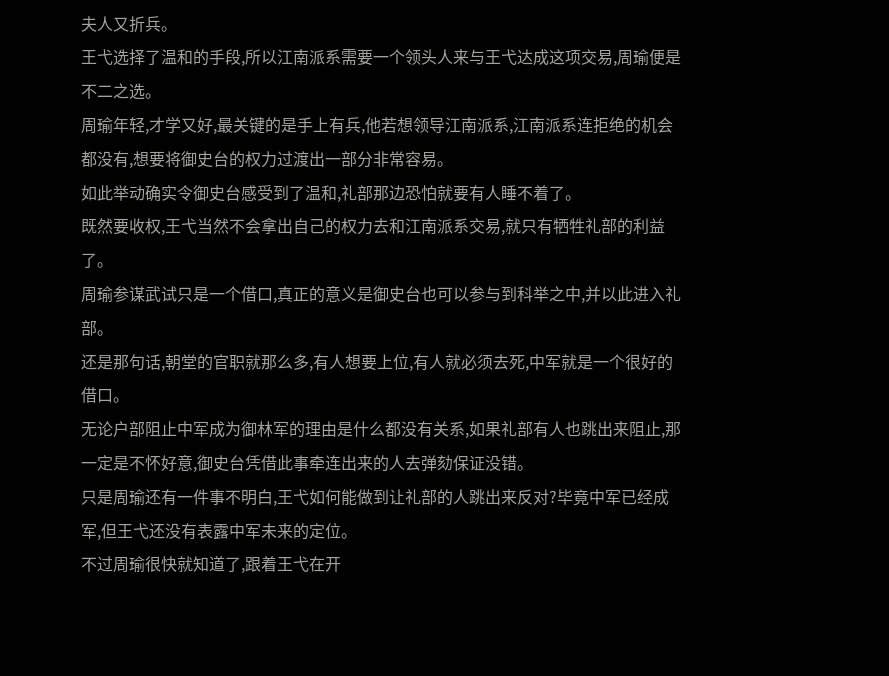夫人又折兵。
王弋选择了温和的手段,所以江南派系需要一个领头人来与王弋达成这项交易,周瑜便是不二之选。
周瑜年轻,才学又好,最关键的是手上有兵,他若想领导江南派系,江南派系连拒绝的机会都没有,想要将御史台的权力过渡出一部分非常容易。
如此举动确实令御史台感受到了温和,礼部那边恐怕就要有人睡不着了。
既然要收权,王弋当然不会拿出自己的权力去和江南派系交易,就只有牺牲礼部的利益了。
周瑜参谋武试只是一个借口,真正的意义是御史台也可以参与到科举之中,并以此进入礼部。
还是那句话,朝堂的官职就那么多,有人想要上位,有人就必须去死,中军就是一个很好的借口。
无论户部阻止中军成为御林军的理由是什么都没有关系,如果礼部有人也跳出来阻止,那一定是不怀好意,御史台凭借此事牵连出来的人去弹劾保证没错。
只是周瑜还有一件事不明白,王弋如何能做到让礼部的人跳出来反对?毕竟中军已经成军,但王弋还没有表露中军未来的定位。
不过周瑜很快就知道了,跟着王弋在开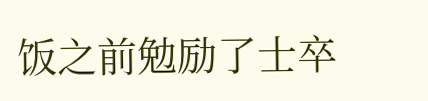饭之前勉励了士卒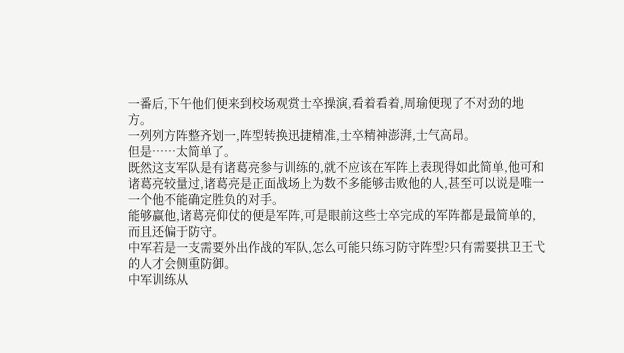一番后,下午他们便来到校场观赏士卒操演,看着看着,周瑜便现了不对劲的地方。
一列列方阵整齐划一,阵型转换迅捷精准,士卒精神澎湃,士气高昂。
但是……太简单了。
既然这支军队是有诸葛亮参与训练的,就不应该在军阵上表现得如此简单,他可和诸葛亮较量过,诸葛亮是正面战场上为数不多能够击败他的人,甚至可以说是唯一一个他不能确定胜负的对手。
能够赢他,诸葛亮仰仗的便是军阵,可是眼前这些士卒完成的军阵都是最简单的,而且还偏于防守。
中军若是一支需要外出作战的军队,怎么可能只练习防守阵型?只有需要拱卫王弋的人才会侧重防御。
中军训练从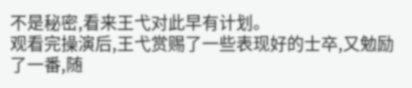不是秘密,看来王弋对此早有计划。
观看完操演后,王弋赏赐了一些表现好的士卒,又勉励了一番,随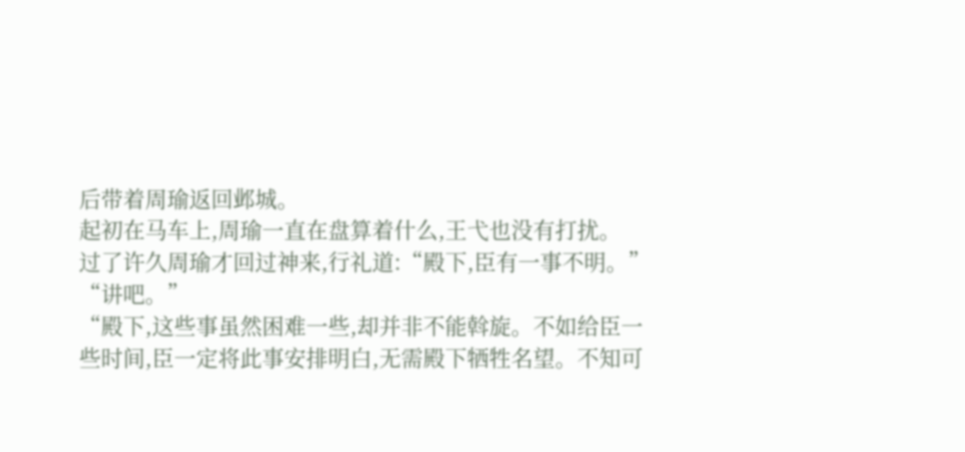后带着周瑜返回邺城。
起初在马车上,周瑜一直在盘算着什么,王弋也没有打扰。
过了许久周瑜才回过神来,行礼道:“殿下,臣有一事不明。”
“讲吧。”
“殿下,这些事虽然困难一些,却并非不能斡旋。不如给臣一些时间,臣一定将此事安排明白,无需殿下牺牲名望。不知可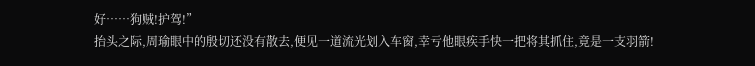好……狗贼!护驾!”
抬头之际,周瑜眼中的殷切还没有散去,便见一道流光划入车窗,幸亏他眼疾手快一把将其抓住,竟是一支羽箭!